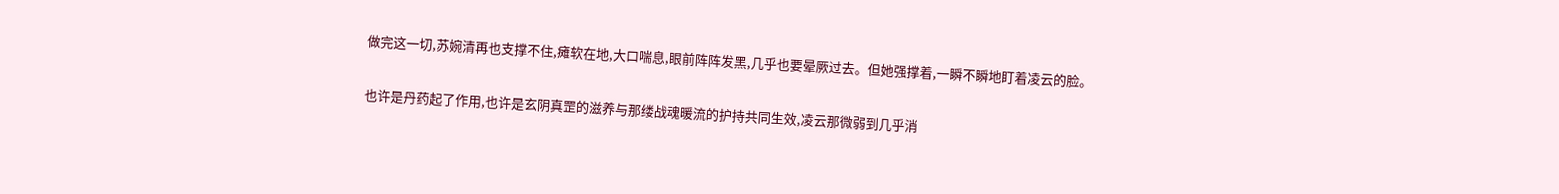做完这一切,苏婉清再也支撑不住,瘫软在地,大口喘息,眼前阵阵发黑,几乎也要晕厥过去。但她强撑着,一瞬不瞬地盯着凌云的脸。

也许是丹药起了作用,也许是玄阴真罡的滋养与那缕战魂暖流的护持共同生效,凌云那微弱到几乎消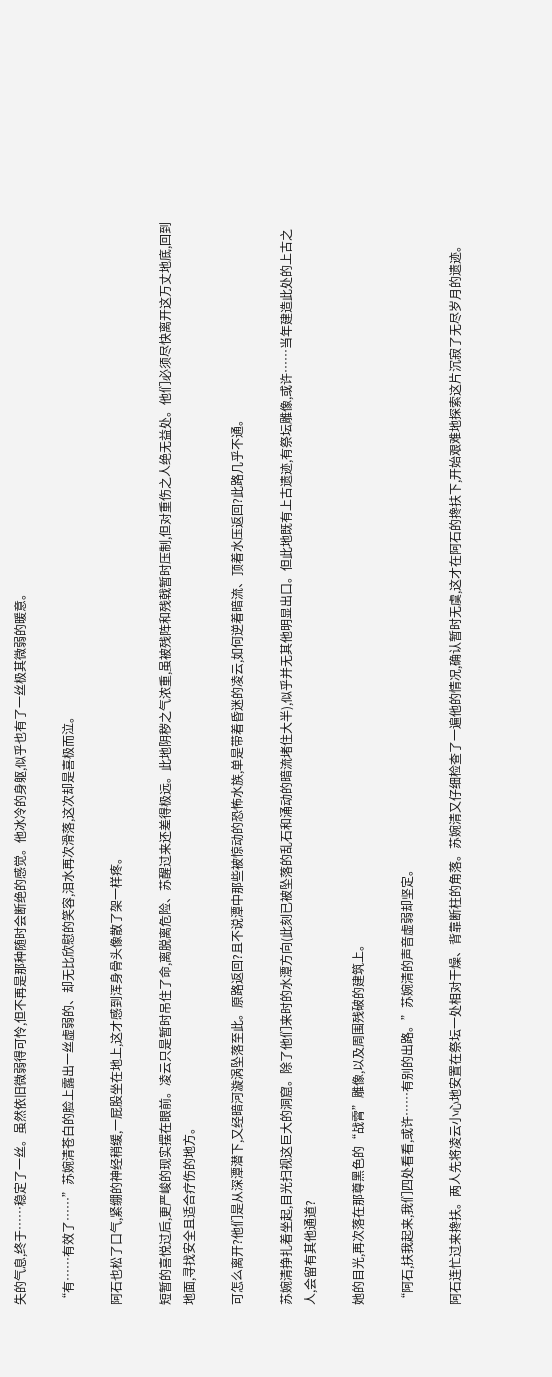失的气息,终于……稳定了一丝。虽然依旧微弱得可怜,但不再是那种随时会断绝的感觉。他冰冷的身躯,似乎也有了一丝极其微弱的暖意。

“有……有效了……”苏婉清苍白的脸上露出一丝虚弱的、却无比欣慰的笑容,泪水再次滑落,这次却是喜极而泣。

阿石也松了口气,紧绷的神经稍缓,一屁股坐在地上,这才感到浑身骨头像散了架一样疼。

短暂的喜悦过后,更严峻的现实摆在眼前。凌云只是暂时吊住了命,离脱离危险、苏醒过来还差得极远。此地阴秽之气浓重,虽被残阵和残戟暂时压制,但对重伤之人绝无益处。他们必须尽快离开这万丈地底,回到地面,寻找安全且适合疗伤的地方。

可怎么离开?他们是从深潭潜下,又经暗河漩涡坠落至此。原路返回?且不说潭中那些被惊动的恐怖水族,单是带着昏迷的凌云,如何逆着暗流、顶着水压返回?此路几乎不通。

苏婉清挣扎着坐起,目光扫视这巨大的洞窟。除了他们来时的水潭方向(此刻已被坠落的乱石和涌动的暗流堵住大半),似乎并无其他明显出口。但此地既有上古遗迹,有祭坛雕像,或许……当年建造此处的上古之人,会留有其他通道?

她的目光,再次落在那尊黑色的“战霄”雕像,以及周围残破的建筑上。

“阿石,扶我起来,我们四处看看,或许……有别的出路。”苏婉清的声音虚弱却坚定。

阿石连忙过来搀扶。两人先将凌云小心地安置在祭坛一处相对干燥、背靠断柱的角落。苏婉清又仔细检查了一遍他的情况,确认暂时无虞,这才在阿石的搀扶下,开始艰难地探索这片沉寂了无尽岁月的遗迹。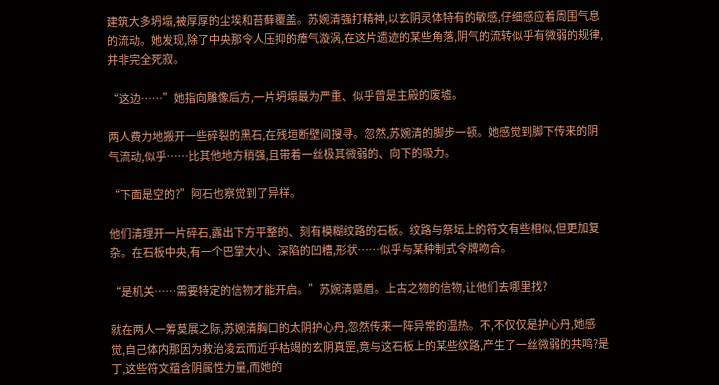建筑大多坍塌,被厚厚的尘埃和苔藓覆盖。苏婉清强打精神,以玄阴灵体特有的敏感,仔细感应着周围气息的流动。她发现,除了中央那令人压抑的瘴气漩涡,在这片遗迹的某些角落,阴气的流转似乎有微弱的规律,并非完全死寂。

“这边……”她指向雕像后方,一片坍塌最为严重、似乎曾是主殿的废墟。

两人费力地搬开一些碎裂的黑石,在残垣断壁间搜寻。忽然,苏婉清的脚步一顿。她感觉到脚下传来的阴气流动,似乎……比其他地方稍强,且带着一丝极其微弱的、向下的吸力。

“下面是空的?”阿石也察觉到了异样。

他们清理开一片碎石,露出下方平整的、刻有模糊纹路的石板。纹路与祭坛上的符文有些相似,但更加复杂。在石板中央,有一个巴掌大小、深陷的凹槽,形状……似乎与某种制式令牌吻合。

“是机关……需要特定的信物才能开启。”苏婉清蹙眉。上古之物的信物,让他们去哪里找?

就在两人一筹莫展之际,苏婉清胸口的太阴护心丹,忽然传来一阵异常的温热。不,不仅仅是护心丹,她感觉,自己体内那因为救治凌云而近乎枯竭的玄阴真罡,竟与这石板上的某些纹路,产生了一丝微弱的共鸣?是丁,这些符文蕴含阴属性力量,而她的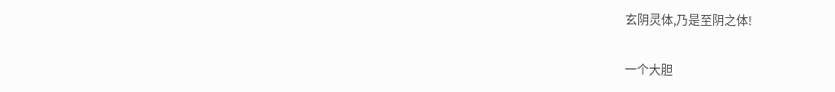玄阴灵体,乃是至阴之体!

一个大胆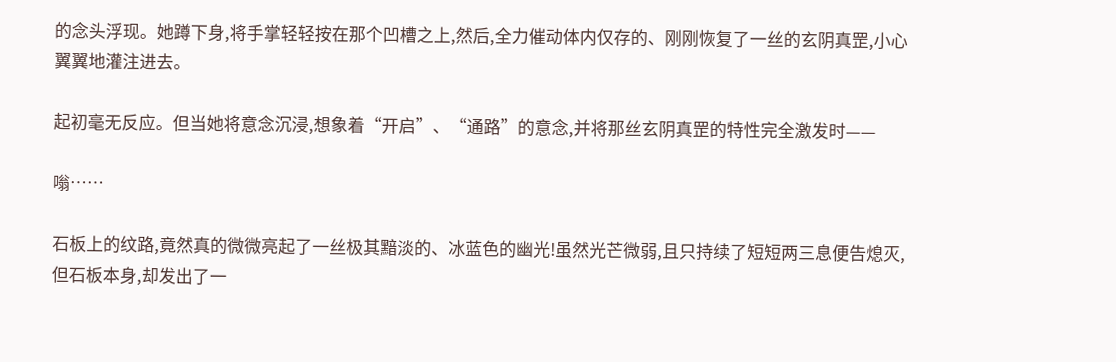的念头浮现。她蹲下身,将手掌轻轻按在那个凹槽之上,然后,全力催动体内仅存的、刚刚恢复了一丝的玄阴真罡,小心翼翼地灌注进去。

起初毫无反应。但当她将意念沉浸,想象着“开启”、“通路”的意念,并将那丝玄阴真罡的特性完全激发时——

嗡……

石板上的纹路,竟然真的微微亮起了一丝极其黯淡的、冰蓝色的幽光!虽然光芒微弱,且只持续了短短两三息便告熄灭,但石板本身,却发出了一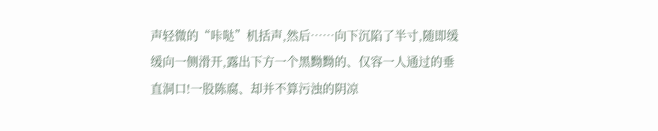声轻微的“咔哒”机括声,然后……向下沉陷了半寸,随即缓缓向一侧滑开,露出下方一个黑黝黝的、仅容一人通过的垂直洞口!一股陈腐、却并不算污浊的阴凉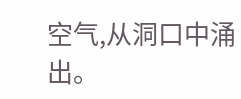空气,从洞口中涌出。